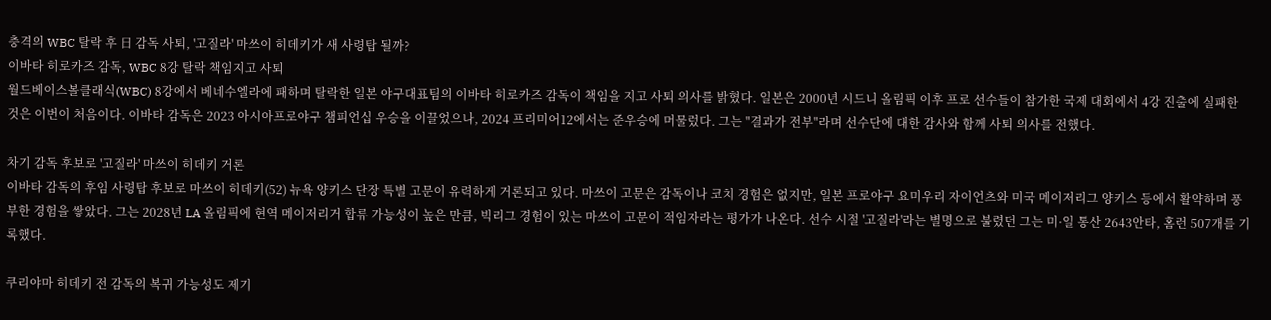충격의 WBC 탈락 후 日 감독 사퇴, '고질라' 마쓰이 히데키가 새 사령탑 될까?
이바타 히로카즈 감독, WBC 8강 탈락 책임지고 사퇴
월드베이스볼클래식(WBC) 8강에서 베네수엘라에 패하며 탈락한 일본 야구대표팀의 이바타 히로카즈 감독이 책임을 지고 사퇴 의사를 밝혔다. 일본은 2000년 시드니 올림픽 이후 프로 선수들이 참가한 국제 대회에서 4강 진출에 실패한 것은 이번이 처음이다. 이바타 감독은 2023 아시아프로야구 챔피언십 우승을 이끌었으나, 2024 프리미어12에서는 준우승에 머물렀다. 그는 "결과가 전부"라며 선수단에 대한 감사와 함께 사퇴 의사를 전했다.

차기 감독 후보로 '고질라' 마쓰이 히데키 거론
이바타 감독의 후임 사령탑 후보로 마쓰이 히데키(52) 뉴욕 양키스 단장 특별 고문이 유력하게 거론되고 있다. 마쓰이 고문은 감독이나 코치 경험은 없지만, 일본 프로야구 요미우리 자이언츠와 미국 메이저리그 양키스 등에서 활약하며 풍부한 경험을 쌓았다. 그는 2028년 LA 올림픽에 현역 메이저리거 합류 가능성이 높은 만큼, 빅리그 경험이 있는 마쓰이 고문이 적임자라는 평가가 나온다. 선수 시절 '고질라'라는 별명으로 불렸던 그는 미·일 통산 2643안타, 홈런 507개를 기록했다.

쿠리야마 히데키 전 감독의 복귀 가능성도 제기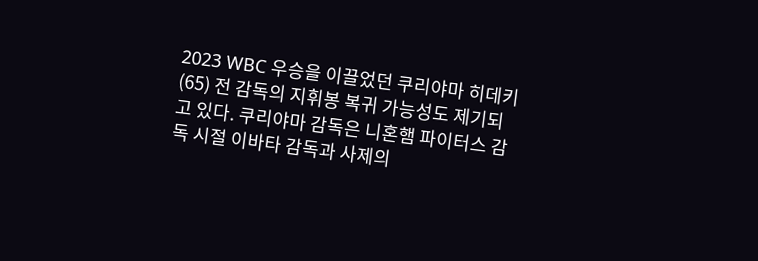2023 WBC 우승을 이끌었던 쿠리야마 히데키(65) 전 감독의 지휘봉 복귀 가능성도 제기되고 있다. 쿠리야마 감독은 니혼햄 파이터스 감독 시절 이바타 감독과 사제의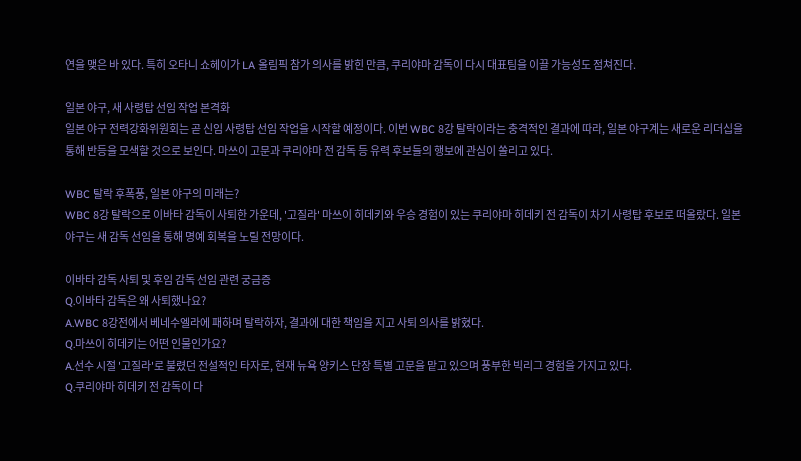연을 맺은 바 있다. 특히 오타니 쇼헤이가 LA 올림픽 참가 의사를 밝힌 만큼, 쿠리야마 감독이 다시 대표팀을 이끌 가능성도 점쳐진다.

일본 야구, 새 사령탑 선임 작업 본격화
일본 야구 전력강화위원회는 곧 신임 사령탑 선임 작업을 시작할 예정이다. 이번 WBC 8강 탈락이라는 충격적인 결과에 따라, 일본 야구계는 새로운 리더십을 통해 반등을 모색할 것으로 보인다. 마쓰이 고문과 쿠리야마 전 감독 등 유력 후보들의 행보에 관심이 쏠리고 있다.

WBC 탈락 후폭풍, 일본 야구의 미래는?
WBC 8강 탈락으로 이바타 감독이 사퇴한 가운데, '고질라' 마쓰이 히데키와 우승 경험이 있는 쿠리야마 히데키 전 감독이 차기 사령탑 후보로 떠올랐다. 일본 야구는 새 감독 선임을 통해 명예 회복을 노릴 전망이다.

이바타 감독 사퇴 및 후임 감독 선임 관련 궁금증
Q.이바타 감독은 왜 사퇴했나요?
A.WBC 8강전에서 베네수엘라에 패하며 탈락하자, 결과에 대한 책임을 지고 사퇴 의사를 밝혔다.
Q.마쓰이 히데키는 어떤 인물인가요?
A.선수 시절 '고질라'로 불렸던 전설적인 타자로, 현재 뉴욕 양키스 단장 특별 고문을 맡고 있으며 풍부한 빅리그 경험을 가지고 있다.
Q.쿠리야마 히데키 전 감독이 다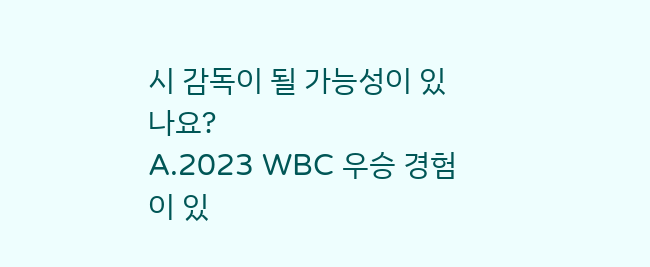시 감독이 될 가능성이 있나요?
A.2023 WBC 우승 경험이 있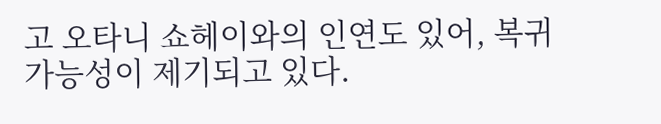고 오타니 쇼헤이와의 인연도 있어, 복귀 가능성이 제기되고 있다.